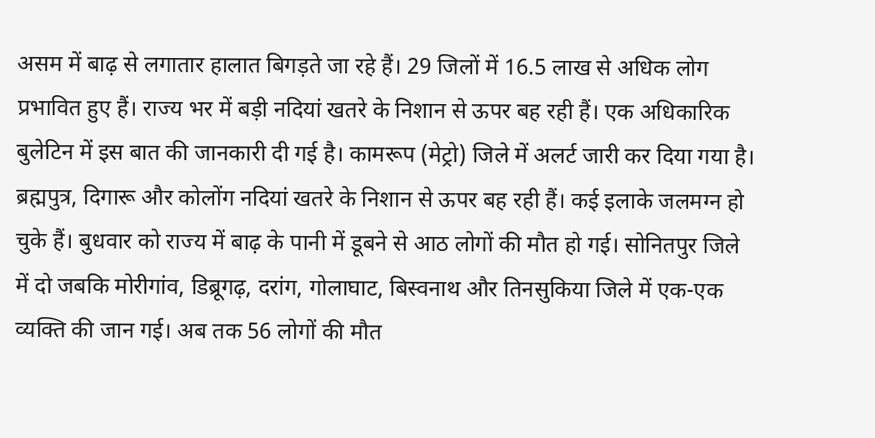असम में बाढ़ से लगातार हालात बिगड़ते जा रहे हैं। 29 जिलों में 16.5 लाख से अधिक लोग प्रभावित हुए हैं। राज्य भर में बड़ी नदियां खतरे के निशान से ऊपर बह रही हैं। एक अधिकारिक बुलेटिन में इस बात की जानकारी दी गई है। कामरूप (मेट्रो) जिले में अलर्ट जारी कर दिया गया है। ब्रह्मपुत्र, दिगारू और कोलोंग नदियां खतरे के निशान से ऊपर बह रही हैं। कई इलाके जलमग्न हो चुके हैं। बुधवार को राज्य में बाढ़ के पानी में डूबने से आठ लोगों की मौत हो गई। सोनितपुर जिले में दो जबकि मोरीगांव, डिब्रूगढ़, दरांग, गोलाघाट, बिस्वनाथ और तिनसुकिया जिले में एक-एक व्यक्ति की जान गई। अब तक 56 लोगों की मौत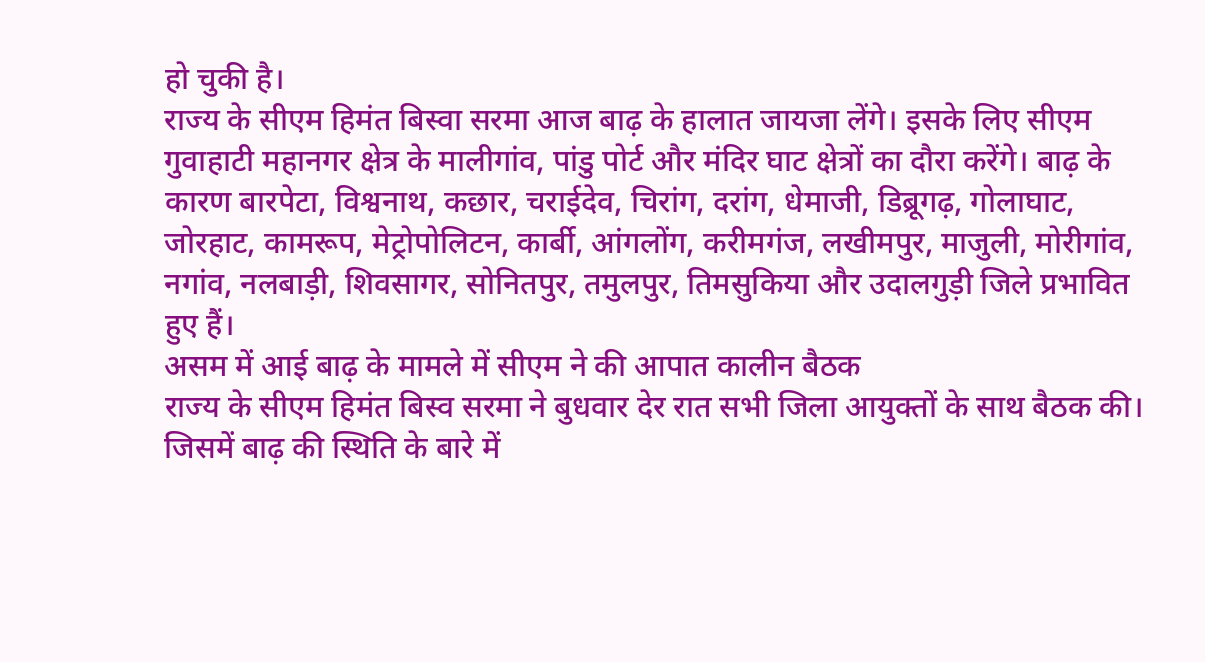हो चुकी है।
राज्य के सीएम हिमंत बिस्वा सरमा आज बाढ़ के हालात जायजा लेंगे। इसके लिए सीएम गुवाहाटी महानगर क्षेत्र के मालीगांव, पांडु पोर्ट और मंदिर घाट क्षेत्रों का दौरा करेंगे। बाढ़ के कारण बारपेटा, विश्वनाथ, कछार, चराईदेव, चिरांग, दरांग, धेमाजी, डिब्रूगढ़, गोलाघाट, जोरहाट, कामरूप, मेट्रोपोलिटन, कार्बी, आंगलोंग, करीमगंज, लखीमपुर, माजुली, मोरीगांव, नगांव, नलबाड़ी, शिवसागर, सोनितपुर, तमुलपुर, तिमसुकिया और उदालगुड़ी जिले प्रभावित हुए हैं।
असम में आई बाढ़ के मामले में सीएम ने की आपात कालीन बैठक
राज्य के सीएम हिमंत बिस्व सरमा ने बुधवार देर रात सभी जिला आयुक्तों के साथ बैठक की। जिसमें बाढ़ की स्थिति के बारे में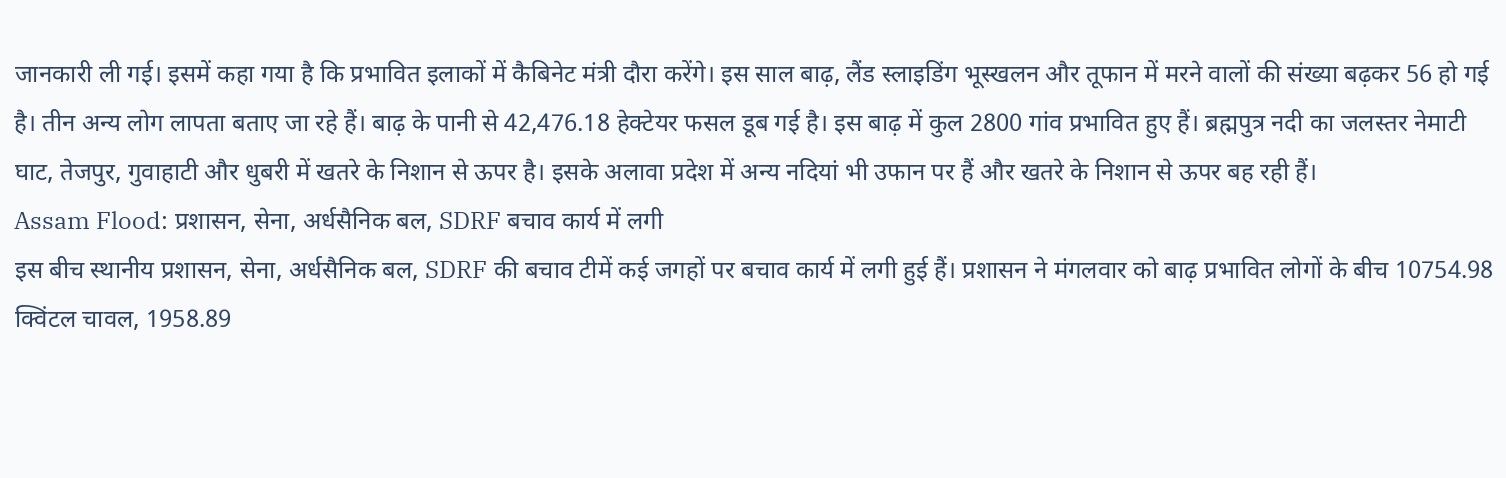जानकारी ली गई। इसमें कहा गया है कि प्रभावित इलाकों में कैबिनेट मंत्री दौरा करेंगे। इस साल बाढ़, लैंड स्लाइडिंग भूस्खलन और तूफान में मरने वालों की संख्या बढ़कर 56 हो गई है। तीन अन्य लोग लापता बताए जा रहे हैं। बाढ़ के पानी से 42,476.18 हेक्टेयर फसल डूब गई है। इस बाढ़ में कुल 2800 गांव प्रभावित हुए हैं। ब्रह्मपुत्र नदी का जलस्तर नेमाटी घाट, तेजपुर, गुवाहाटी और धुबरी में खतरे के निशान से ऊपर है। इसके अलावा प्रदेश में अन्य नदियां भी उफान पर हैं और खतरे के निशान से ऊपर बह रही हैं।
Assam Flood: प्रशासन, सेना, अर्धसैनिक बल, SDRF बचाव कार्य में लगी
इस बीच स्थानीय प्रशासन, सेना, अर्धसैनिक बल, SDRF की बचाव टीमें कई जगहों पर बचाव कार्य में लगी हुई हैं। प्रशासन ने मंगलवार को बाढ़ प्रभावित लोगों के बीच 10754.98 क्विंटल चावल, 1958.89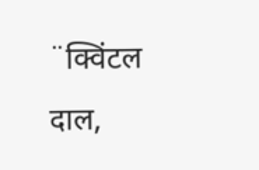¨क्विंटल दाल,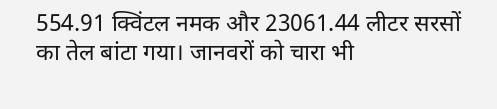554.91 क्विंटल नमक और 23061.44 लीटर सरसों का तेल बांटा गया। जानवरों को चारा भी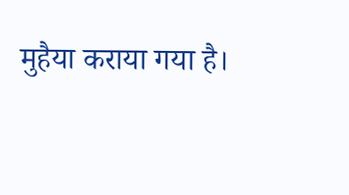मुहैया कराया गया है।